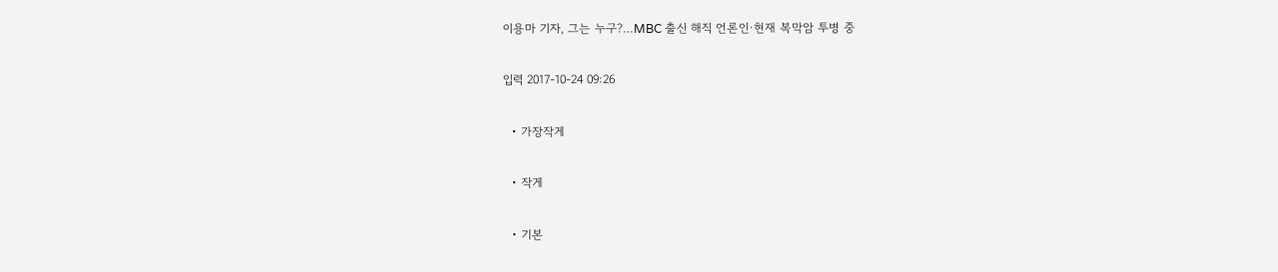이용마 기자, 그는 누구?…MBC 출신 해직 언론인·현재 복막암 투병 중

입력 2017-10-24 09:26

  • 가장작게

  • 작게

  • 기본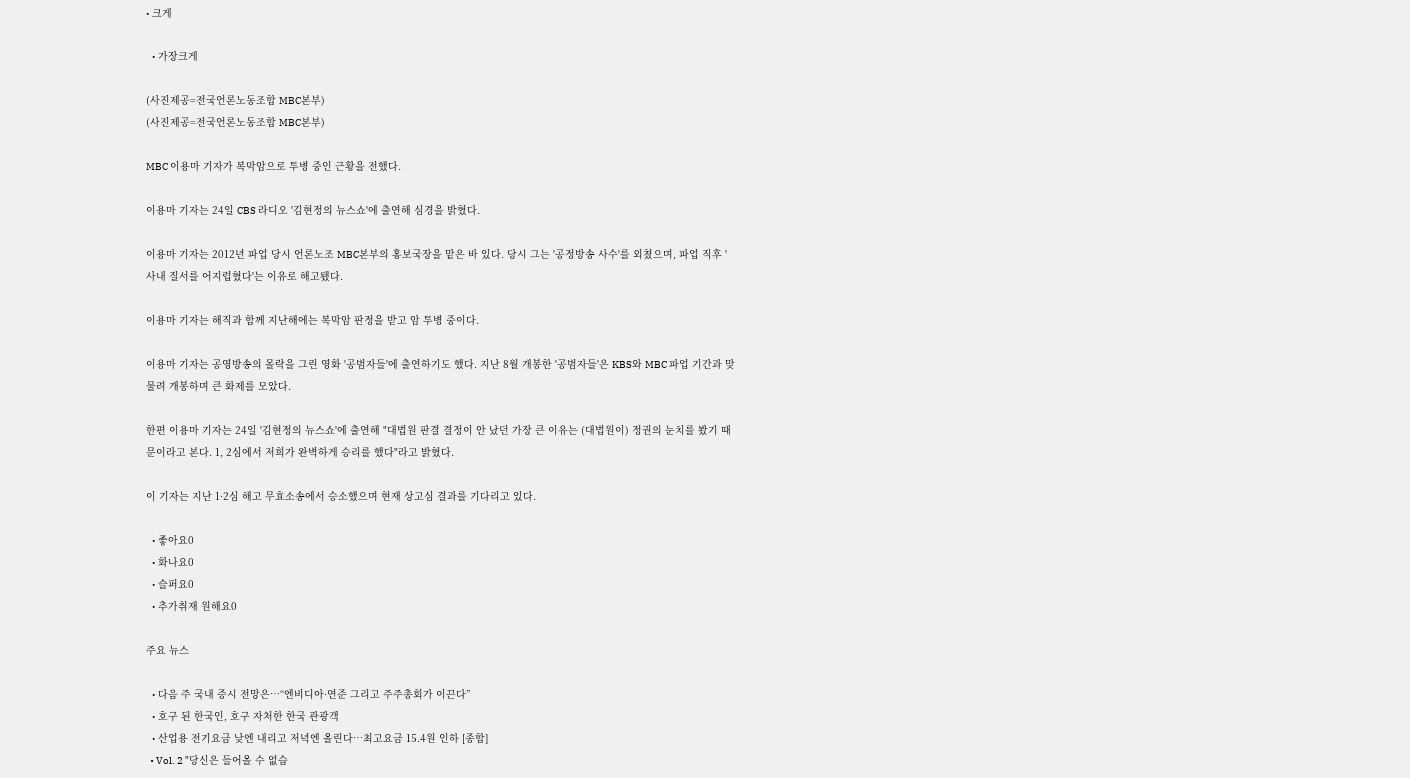• 크게

  • 가장크게

(사진제공=전국언론노동조합 MBC본부)
(사진제공=전국언론노동조합 MBC본부)

MBC 이용마 기자가 복막암으로 투병 중인 근황을 전했다.

이용마 기자는 24일 CBS 라디오 '김현정의 뉴스쇼'에 출연해 심경을 밝혔다.

이용마 기자는 2012년 파업 당시 언론노조 MBC본부의 홍보국장을 맡은 바 있다. 당시 그는 '공정방송 사수'를 외쳤으며, 파업 직후 '사내 질서를 어지럽혔다'는 이유로 해고됐다.

이용마 기자는 해직과 함께 지난해에는 복막암 판정을 받고 암 투병 중이다.

이용마 기자는 공영방송의 몰락을 그린 영화 '공범자들'에 출연하기도 했다. 지난 8월 개봉한 '공범자들'은 KBS와 MBC 파업 기간과 맞물려 개봉하며 큰 화제를 모았다.

한편 이용마 기자는 24일 '김현정의 뉴스쇼'에 출연해 "대법원 판결 결정이 안 났던 가장 큰 이유는 (대법원이) 정권의 눈치를 봤기 때문이라고 본다. 1, 2심에서 저희가 완벽하게 승리를 했다"라고 밝혔다.

이 기자는 지난 1·2심 해고 무효소송에서 승소했으며 현재 상고심 결과를 기다리고 있다.

  • 좋아요0
  • 화나요0
  • 슬퍼요0
  • 추가취재 원해요0

주요 뉴스

  • 다음 주 국내 증시 전망은⋯“엔비디아·연준 그리고 주주총회가 이끈다”
  • 호구 된 한국인, 호구 자처한 한국 관광객
  • 산업용 전기요금 낮엔 내리고 저녁엔 올린다…최고요금 15.4원 인하 [종합]
  • Vol. 2 "당신은 들어올 수 없습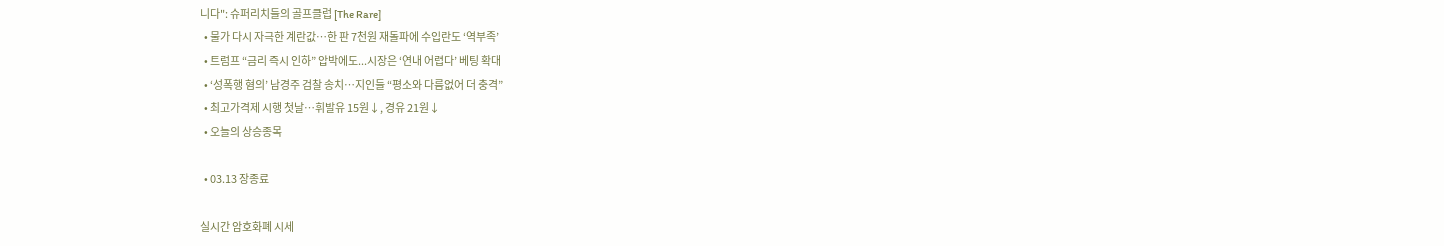니다": 슈퍼리치들의 골프클럽 [The Rare]
  • 물가 다시 자극한 계란값…한 판 7천원 재돌파에 수입란도 ‘역부족’
  • 트럼프 “금리 즉시 인하” 압박에도...시장은 ‘연내 어렵다’ 베팅 확대
  • ‘성폭행 혐의’ 남경주 검찰 송치…지인들 “평소와 다름없어 더 충격”
  • 최고가격제 시행 첫날⋯휘발유 15원↓, 경유 21원↓
  • 오늘의 상승종목

  • 03.13 장종료

실시간 암호화폐 시세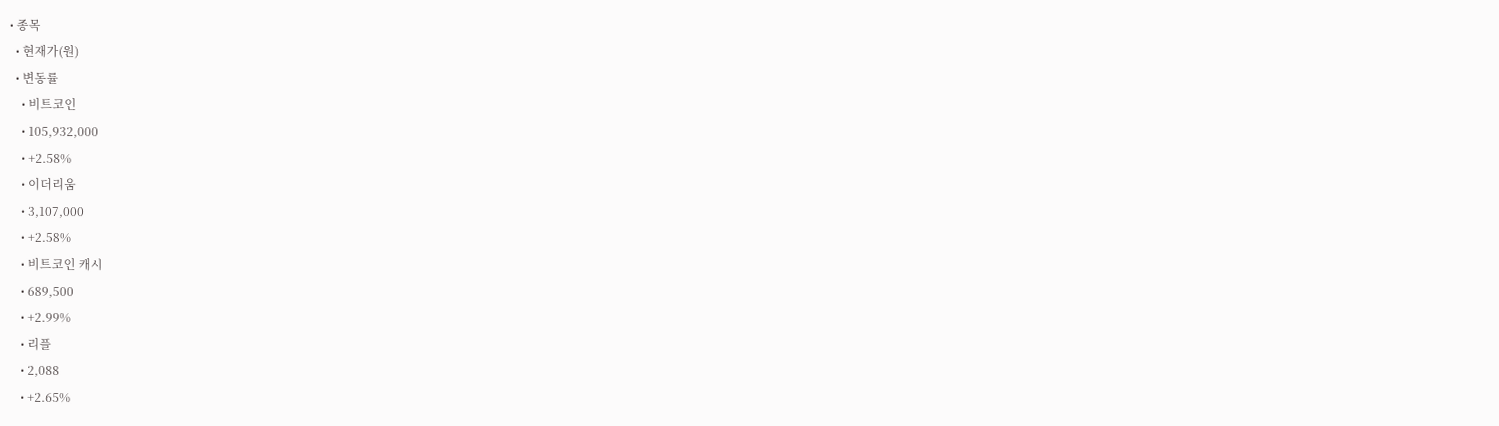• 종목
  • 현재가(원)
  • 변동률
    • 비트코인
    • 105,932,000
    • +2.58%
    • 이더리움
    • 3,107,000
    • +2.58%
    • 비트코인 캐시
    • 689,500
    • +2.99%
    • 리플
    • 2,088
    • +2.65%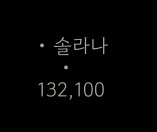• 솔라나
    • 132,100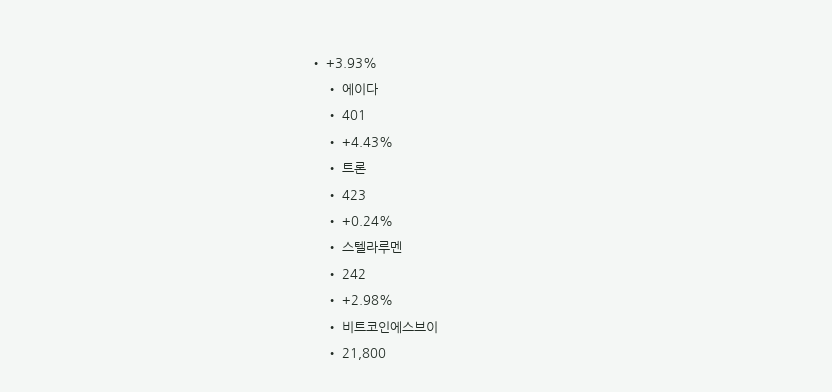• +3.93%
    • 에이다
    • 401
    • +4.43%
    • 트론
    • 423
    • +0.24%
    • 스텔라루멘
    • 242
    • +2.98%
    • 비트코인에스브이
    • 21,800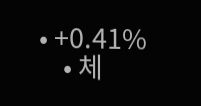• +0.41%
    • 체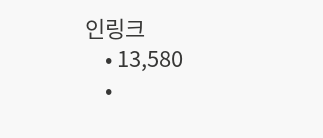인링크
    • 13,580
    •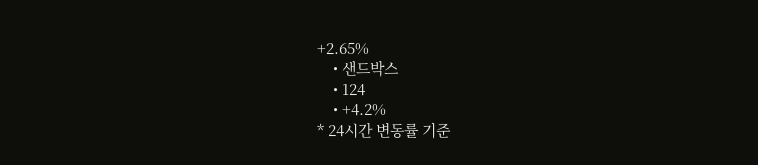+2.65%
    • 샌드박스
    • 124
    • +4.2%
* 24시간 변동률 기준